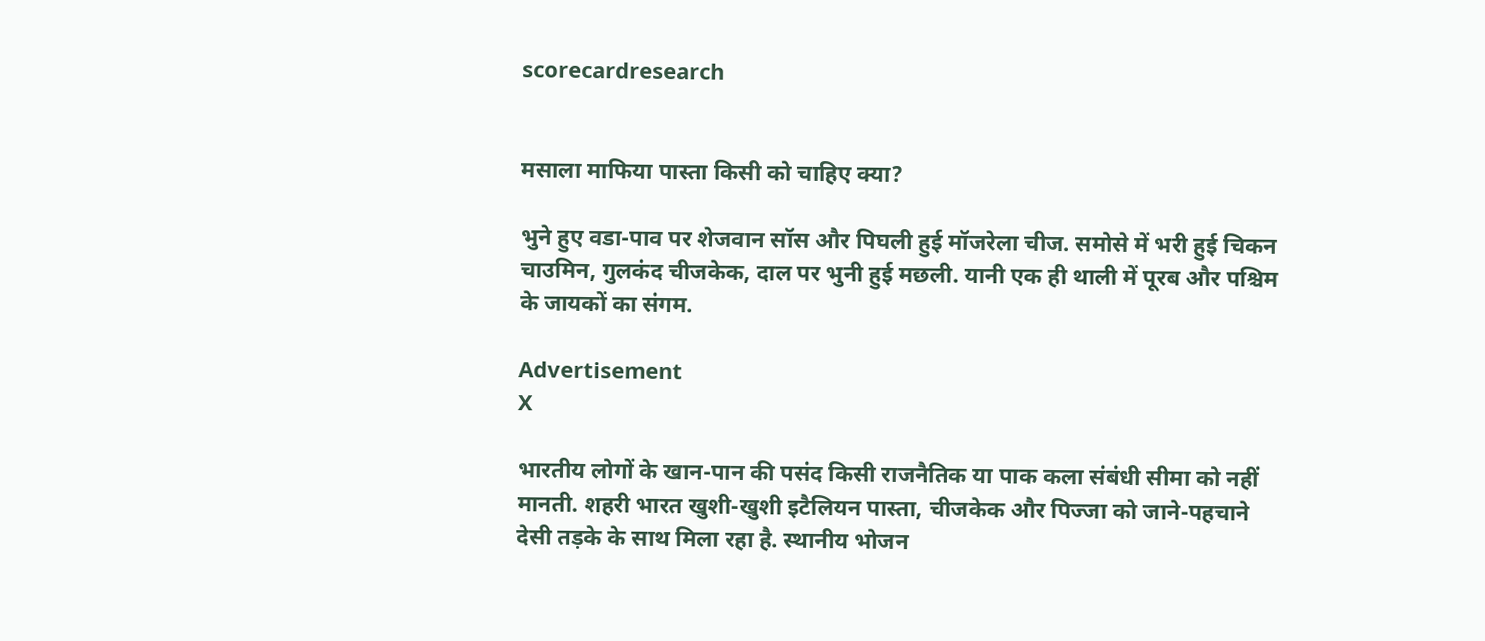scorecardresearch


मसाला माफिया पास्ता किसी को चाहिए क्या?

भुने हुए वडा-पाव पर शेजवान सॉस और पिघली हुई मॉजरेला चीज. समोसे में भरी हुई चिकन चाउमिन, गुलकंद चीजकेक, दाल पर भुनी हुई मछली. यानी एक ही थाली में पूरब और पश्चिम के जायकों का संगम.

Advertisement
X

भारतीय लोगों के खान-पान की पसंद किसी राजनैतिक या पाक कला संबंधी सीमा को नहीं मानती. शहरी भारत खुशी-खुशी इटैलियन पास्ता, चीजकेक और पिज्‍जा को जाने-पहचाने देसी तड़के के साथ मिला रहा है. स्थानीय भोजन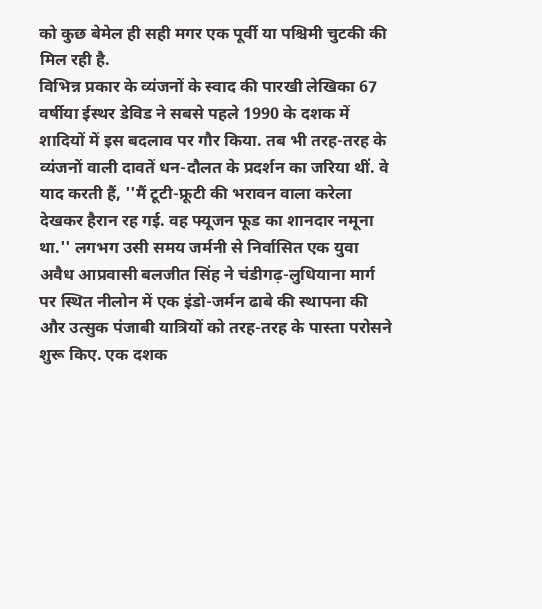को कुछ बेमेल ही सही मगर एक पूर्वी या पश्चिमी चुटकी की मिल रही है.
विभिन्न प्रकार के व्यंजनों के स्वाद की पारखी लेखिका 67 वर्षीया ईस्थर डेविड ने सबसे पहले 1990 के दशक में शादियों में इस बदलाव पर गौर किया. तब भी तरह-तरह के व्यंजनों वाली दावतें धन-दौलत के प्रदर्शन का जरिया थीं. वे याद करती हैं, ''मैं टूटी-फ्रूटी की भरावन वाला करेला देखकर हैरान रह गई. वह फ्यूजन फूड का शानदार नमूना था.'' लगभग उसी समय जर्मनी से निर्वासित एक युवा अवैध आप्रवासी बलजीत सिंह ने चंडीगढ़-लुधियाना मार्ग पर स्थित नीलोन में एक इंडो-जर्मन ढाबे की स्थापना की और उत्सुक पंजाबी यात्रियों को तरह-तरह के पास्ता परोसने शुरू किए. एक दशक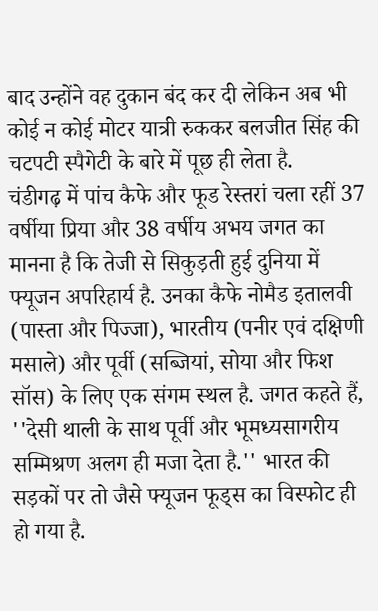बाद उन्होंने वह दुकान बंद कर दी लेकिन अब भी कोई न कोई मोटर यात्री रुककर बलजीत सिंह की चटपटी स्पैगेटी के बारे में पूछ ही लेता है.
चंडीगढ़ में पांच कैफे और फूड रेस्तरां चला रहीं 37 वर्षीया प्रिया और 38 वर्षीय अभय जगत का मानना है कि तेजी से सिकुड़ती हुई दुनिया में फ्यूजन अपरिहार्य है. उनका कैफे नोमैड इतालवी (पास्ता और पिज्‍जा), भारतीय (पनीर एवं दक्षिणी मसाले) और पूर्वी (सब्जियां, सोया और फिश सॉस) के लिए एक संगम स्थल है. जगत कहते हैं, ''देसी थाली के साथ पूर्वी और भूमध्यसागरीय सम्मिश्रण अलग ही मजा देता है.'' भारत की सड़कों पर तो जैसे फ्यूजन फूड्स का विस्फोट ही हो गया है.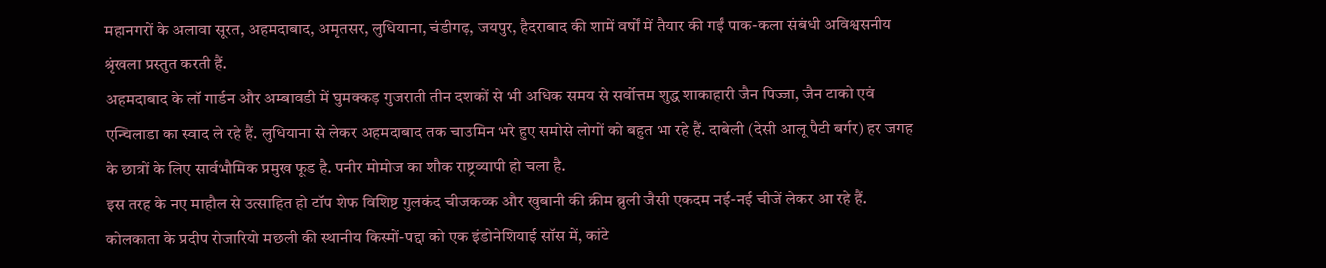महानगरों के अलावा सूरत, अहमदाबाद, अमृतसर, लुधियाना, चंडीगढ़, जयपुर, हैदराबाद की शामें वर्षों में तैयार की गईं पाक-कला संबंधी अविश्वसनीय श्रृंखला प्रस्तुत करती हैं.
अहमदाबाद के लॉ गार्डन और अम्बावडी में घुमक्कड़ गुजराती तीन दशकों से भी अधिक समय से सर्वोत्तम शुद्ध शाकाहारी जैन पिज्‍जा, जैन टाको एवं एन्चिलाडा का स्वाद ले रहे हैं. लुधियाना से लेकर अहमदाबाद तक चाउमिन भरे हुए समोसे लोगों को बहुत भा रहे हैं. दाबेली (देसी आलू पैटी बर्गर) हर जगह के छात्रों के लिए सार्वभौमिक प्रमुख फूड है. पनीर मोमोज का शौक राष्ट्रव्यापी हो चला है.
इस तरह के नए माहौल से उत्साहित हो टॉप शेफ विशिष्ट गुलकंद चीजकव्क और खुबानी की क्रीम ब्रुली जैसी एकदम नई-नई चीजें लेकर आ रहे हैं. कोलकाता के प्रदीप रोजारियो मछली की स्थानीय किस्मों-पद्दा को एक इंडोनेशियाई सॉस में, कांटे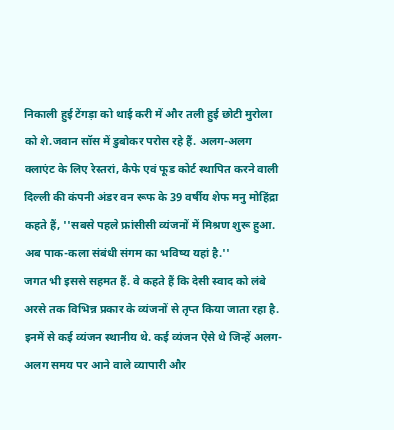निकाली हुई टेंगड़ा को थाई करी में और तली हुई छोटी मुरोला को शे.जवान सॉस में डुबोकर परोस रहे हैं. अलग-अलग क्लाएंट के लिए रेस्तरां, कैफे एवं फूड कोर्ट स्थापित करने वाली दिल्ली की कंपनी अंडर वन रूफ के 39 वर्षीय शेफ मनु मोहिंद्रा कहते हैं, ''सबसे पहले फ्रांसीसी व्यंजनों में मिश्रण शुरू हुआ. अब पाक-कला संबंधी संगम का भविष्य यहां है.''
जगत भी इससे सहमत हैं. वे कहते हैं कि देसी स्वाद को लंबे अरसे तक विभिन्न प्रकार के व्यंजनों से तृप्त किया जाता रहा है. इनमें से कई व्यंजन स्थानीय थे. कई व्यंजन ऐसे थे जिन्हें अलग-अलग समय पर आने वाले व्यापारी और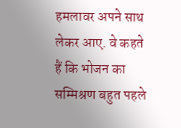हमलावर अपने साथ लेकर आए. वे कहते हैं कि भोजन का सम्मिश्रण बहुत पहले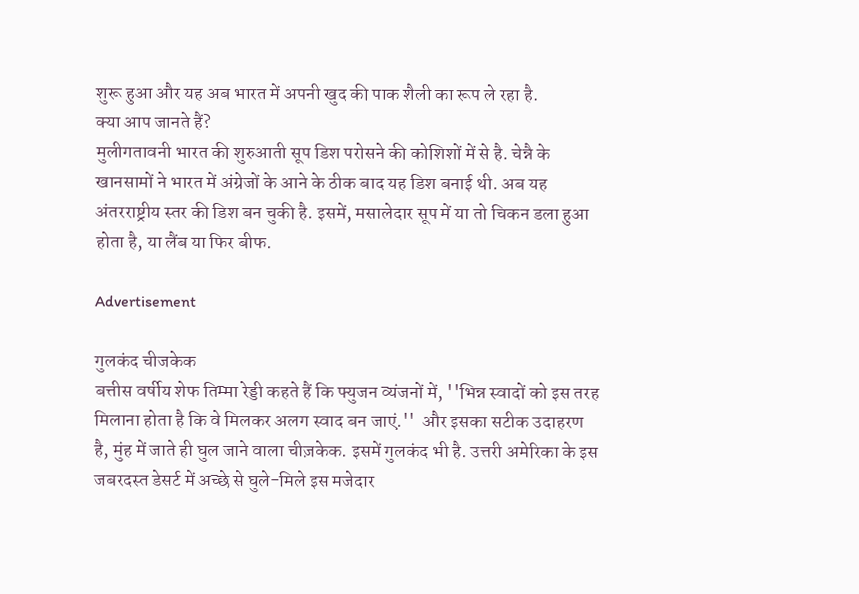शुरू हुआ और यह अब भारत में अपनी खुद की पाक शैली का रूप ले रहा है.
क्या आप जानते हैं?
मुलीगतावनी भारत की शुरुआती सूप डिश परोसने की कोशिशों में से है. चेन्नै के खानसामों ने भारत में अंग्रेजों के आने के ठीक बाद यह डिश बनाई थी. अब यह अंतरराष्ट्रीय स्तर की डिश बन चुकी है. इसमें, मसालेदार सूप में या तो चिकन डला हुआ होता है, या लैंब या फिर बीफ.

Advertisement

गुलकंद चीजकेक
बत्तीस वर्षीय शेफ तिम्मा रेड्डी कहते हैं कि फ्युजन व्यंजनों में, ''भिन्न स्वादों को इस तरह मिलाना होता है कि वे मिलकर अलग स्वाद बन जाएं.''  और इसका सटीक उदाहरण है, मुंह में जाते ही घुल जाने वाला चीज़केक. इसमें गुलकंद भी है. उत्तरी अमेरिका के इस जबरदस्त डेसर्ट में अच्छे से घुले-मिले इस मजेदार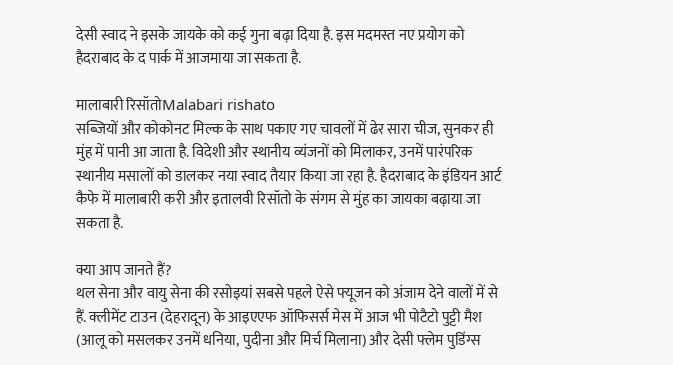देसी स्वाद ने इसके जायके को कई गुना बढ़ा दिया है. इस मदमस्त नए प्रयोग को हैदराबाद के द पार्क में आजमाया जा सकता है.

मालाबारी रिसॉतोMalabari rishato
सब्जियों और कोकोनट मिल्क के साथ पकाए गए चावलों में ढेर सारा चीज, सुनकर ही मुंह में पानी आ जाता है. विदेशी और स्थानीय व्यंजनों को मिलाकर, उनमें पारंपरिक स्थानीय मसालों को डालकर नया स्वाद तैयार किया जा रहा है. हैदराबाद के इंडियन आर्ट कैफे में मालाबारी करी और इतालवी रिसॉतो के संगम से मुंह का जायका बढ़ाया जा सकता है.

क्या आप जानते हैं?
थल सेना और वायु सेना की रसोइयां सबसे पहले ऐसे फ्यूजन को अंजाम देने वालों में से हैं. क्लीमेंट टाउन (देहरादून) के आइएएफ ऑफिसर्स मेस में आज भी पोटैटो पुट्टी मैश (आलू को मसलकर उनमें धनिया, पुदीना और मिर्च मिलाना) और देसी फ्लेम पुडिंग्स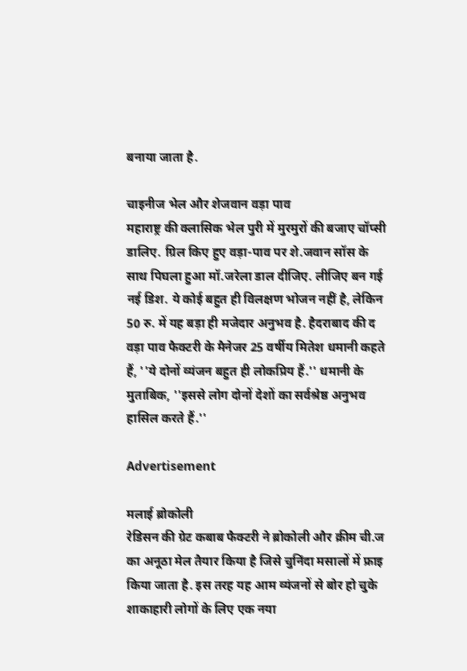बनाया जाता है.

चाइनीज भेल और शेजवान वड़ा पाव
महाराष्ट्र की क्लासिक भेल पुरी में मुरमुरों की बजाए चॉप्सी डालिए. ग्रिल किए हुए वड़ा-पाव पर शे.जवान सॉस के साथ पिघला हुआ मॉ.जरेला डाल दीजिए. लीजिए बन गई नई डिश. ये कोई बहुत ही विलक्षण भोजन नहीं है, लेकिन 50 रु. में यह बड़ा ही मजेदार अनुभव है. हैदराबाद की द वड़ा पाव फैक्टरी के मैनेजर 25 वर्षीय मितेश धमानी कहते हैं, ''ये दोनों व्यंजन बहुत ही लोकप्रिय हैं.'' धमानी के मुताबिक, ''इससे लोग दोनों देशों का सर्वश्रेष्ठ अनुभव हासिल करते हैं.''

Advertisement

मलाई ब्रोकोली
रेडिसन की ग्रेट कबाब फैक्टरी ने ब्रोकोली और क्रीम ची.ज का अनूठा मेल तैयार किया है जिसे चुनिंदा मसालों में फ्राइ किया जाता है. इस तरह यह आम व्यंजनों से बोर हो चुके शाकाहारी लोगों के लिए एक नया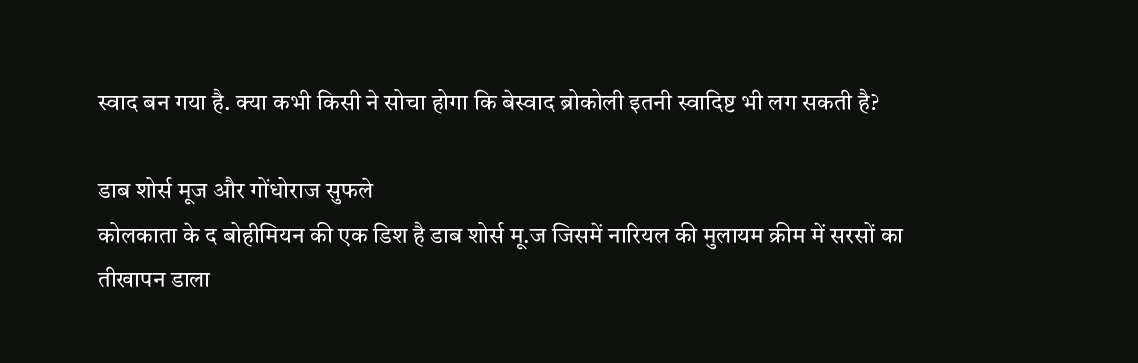स्वाद बन गया है. क्या कभी किसी ने सोचा होगा कि बेस्वाद ब्रोकोली इतनी स्वादिष्ट भी लग सकती है?

डाब शोर्स मूज और गोंधोराज सुफले
कोलकाता के द बोहीमियन की एक डिश है डाब शोर्स मू.ज जिसमें नारियल की मुलायम क्रीम में सरसों का तीखापन डाला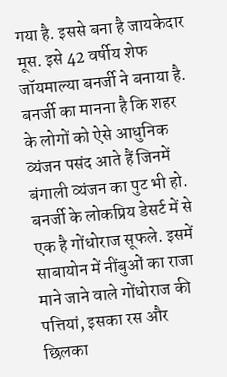गया है. इससे बना है जायकेदार मूस. इसे 42 वर्षीय शेफ जॉयमाल्या बनर्जी ने बनाया है. बनर्जी का मानना है कि शहर के लोगों को ऐसे आधुनिक व्यंजन पसंद आते हैं जिनमें बंगाली व्यंजन का पुट भी हो. बनर्जी के लोकप्रिय डेसर्ट में से एक है गोंधोराज सूफले. इसमें साबायोन में नींबुओं का राजा माने जाने वाले गोंधोराज की पत्तियां, इसका रस और छिलका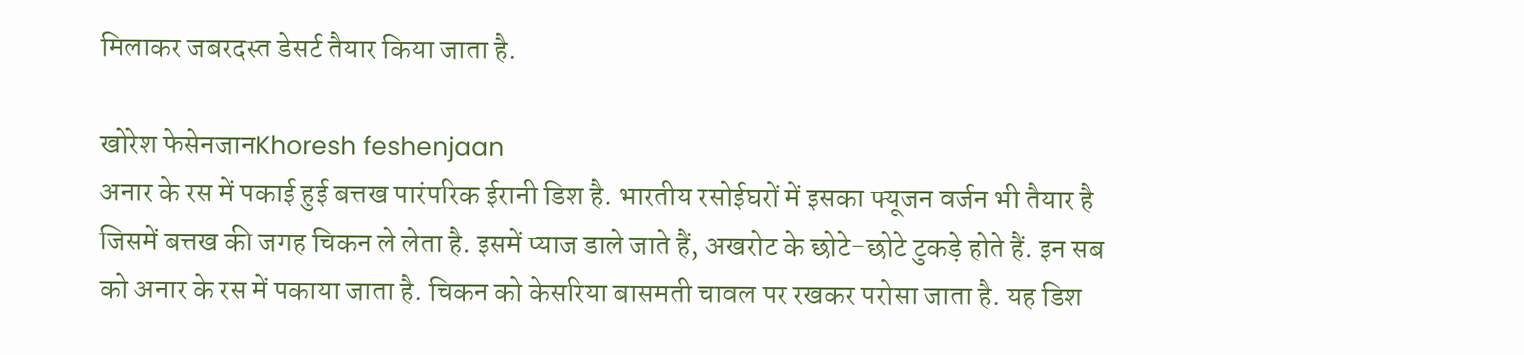मिलाकर जबरदस्त डेसर्ट तैयार किया जाता है.

खोरेश फेसेनजानKhoresh feshenjaan
अनार के रस में पकाई हुई बत्तख पारंपरिक ईरानी डिश है. भारतीय रसोईघरों में इसका फ्यूजन वर्जन भी तैयार है जिसमें बत्तख की जगह चिकन ले लेता है. इसमें प्याज डाले जाते हैं, अखरोट के छोटे-छोटे टुकड़े होते हैं. इन सब को अनार के रस में पकाया जाता है. चिकन को केसरिया बासमती चावल पर रखकर परोसा जाता है. यह डिश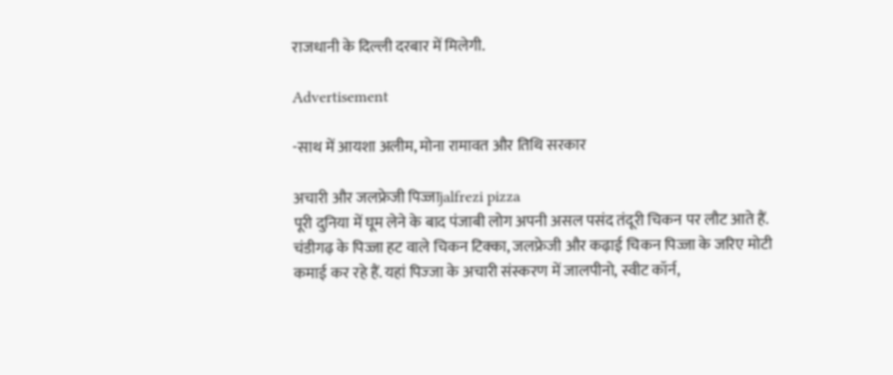राजधानी के दिल्ली दरबार में मिलेगी.

Advertisement

-साथ में आयशा अलीम, मोना रामावत और तिथि सरकार

अचारी और जलफ्रेजी पिज्जाjalfrezi pizza
पूरी दुनिया में घूम लेने के बाद पंजाबी लोग अपनी असल पसंद तंदूरी चिकन पर लौट आते हैं. चंडीगढ़ के पिज्जा हट वाले चिकन टिक्का, जलफ्रेजी और कढ़ाई चिकन पिज्जा के जरिए मोटी कमाई कर रहे हैं. यहां पिज्‍जा के अचारी संस्करण में जालपीनो, स्वीट कॉर्न,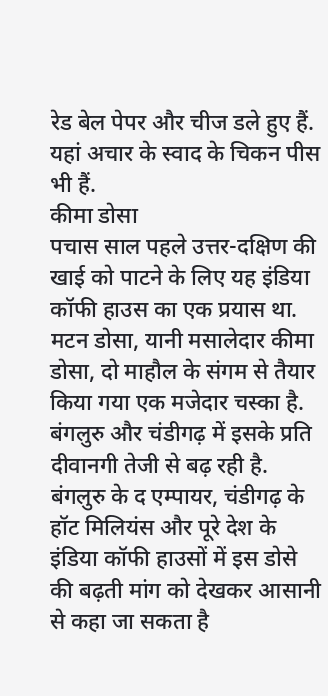रेड बेल पेपर और चीज डले हुए हैं. यहां अचार के स्वाद के चिकन पीस भी हैं.
कीमा डोसा
पचास साल पहले उत्तर-दक्षिण की खाई को पाटने के लिए यह इंडिया कॉफी हाउस का एक प्रयास था. मटन डोसा, यानी मसालेदार कीमा डोसा, दो माहौल के संगम से तैयार किया गया एक मजेदार चस्का है. बंगलुरु और चंडीगढ़ में इसके प्रति दीवानगी तेजी से बढ़ रही है. बंगलुरु के द एम्पायर, चंडीगढ़ के हॉट मिलियंस और पूरे देश के इंडिया कॉफी हाउसों में इस डोसे की बढ़ती मांग को देखकर आसानी से कहा जा सकता है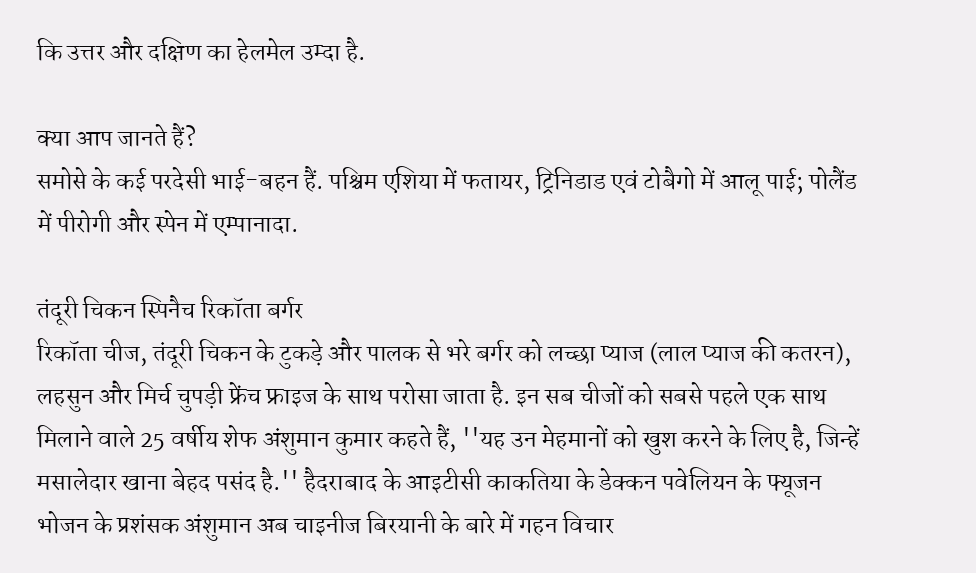कि उत्तर और दक्षिण का हेलमेल उम्दा है.

क्या आप जानते हैं?
समोसे के कई परदेसी भाई-बहन हैं. पश्चिम एशिया में फतायर, ट्रिनिडाड एवं टोबैगो में आलू पाई; पोलैंड में पीरोगी और स्पेन में एम्पानादा.

तंदूरी चिकन स्पिनैच रिकॉता बर्गर
रिकॉता चीज, तंदूरी चिकन के टुकड़े और पालक से भरे बर्गर को लच्छा प्याज (लाल प्याज की कतरन), लहसुन और मिर्च चुपड़ी फ्रेंच फ्राइज के साथ परोसा जाता है. इन सब चीजों को सबसे पहले एक साथ मिलाने वाले 25 वर्षीय शेफ अंशुमान कुमार कहते हैं, ''यह उन मेहमानों को खुश करने के लिए है, जिन्हें मसालेदार खाना बेहद पसंद है.'' हैदराबाद के आइटीसी काकतिया के डेक्कन पवेलियन के फ्यूजन भोजन के प्रशंसक अंशुमान अब चाइनीज बिरयानी के बारे में गहन विचार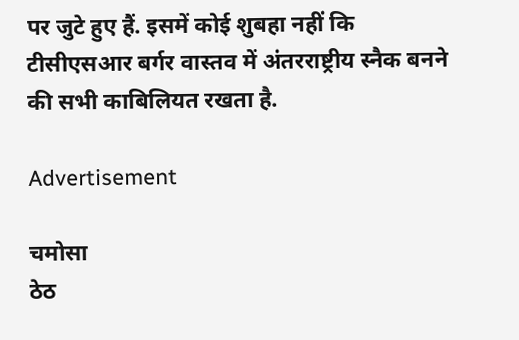पर जुटे हुए हैं. इसमें कोई शुबहा नहीं कि टीसीएसआर बर्गर वास्तव में अंतरराष्ट्रीय स्नैक बनने की सभी काबिलियत रखता है.

Advertisement

चमोसा
ठेठ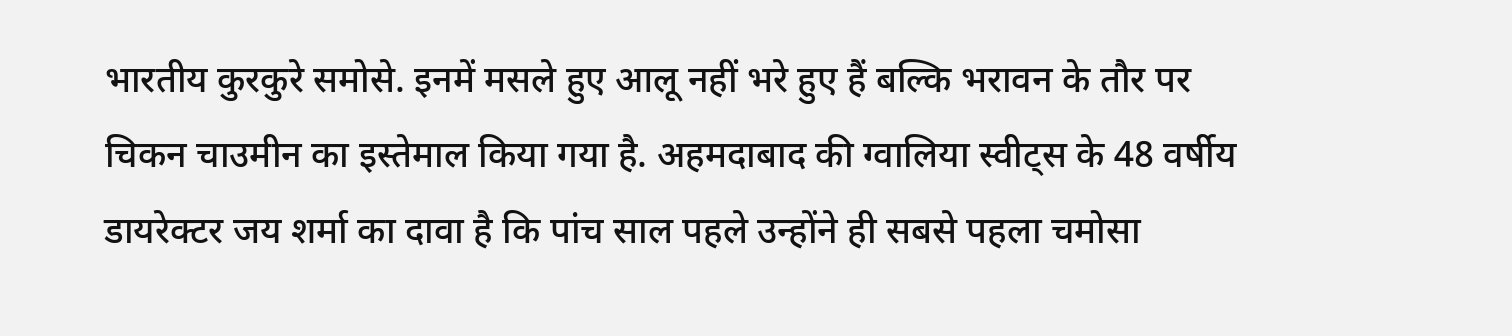भारतीय कुरकुरे समोसे. इनमें मसले हुए आलू नहीं भरे हुए हैं बल्कि भरावन के तौर पर चिकन चाउमीन का इस्तेमाल किया गया है. अहमदाबाद की ग्वालिया स्वीट्स के 48 वर्षीय डायरेक्टर जय शर्मा का दावा है कि पांच साल पहले उन्होंने ही सबसे पहला चमोसा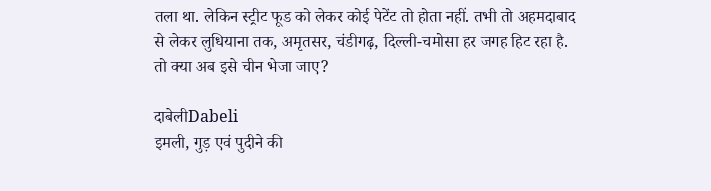तला था. लेकिन स्ट्रीट फूड को लेकर कोई पेटेंट तो होता नहीं. तभी तो अहमदाबाद से लेकर लुधियाना तक, अमृतसर, चंडीगढ़, दिल्ली-चमोसा हर जगह हिट रहा है. तो क्या अब इसे चीन भेजा जाए?

दाबेलीDabeli
इमली, गुड़ एवं पुदीने की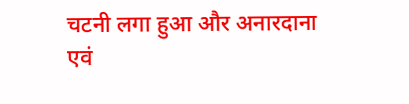चटनी लगा हुआ और अनारदाना एवं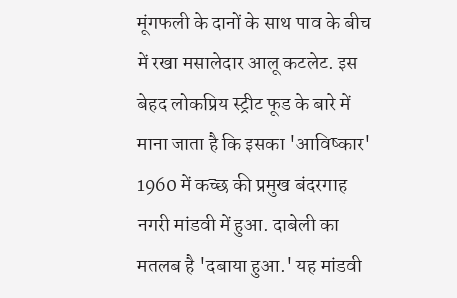मूंगफली के दानों के साथ पाव के बीच में रखा मसालेदार आलू कटलेट. इस बेहद लोकप्रिय स्ट्रीट फूड के बारे में माना जाता है कि इसका 'आविष्कार' 1960 में कच्छ की प्रमुख बंदरगाह नगरी मांडवी में हुआ. दाबेली का मतलब है 'दबाया हुआ.' यह मांडवी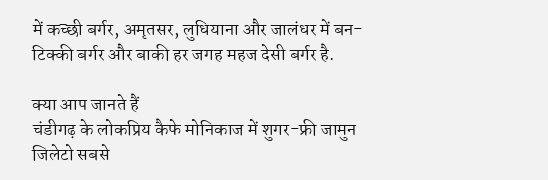में कच्छी बर्गर, अमृतसर, लुधियाना और जालंधर में बन-टिक्की बर्गर और बाकी हर जगह महज देसी बर्गर है.

क्या आप जानते हैं
चंडीगढ़ के लोकप्रिय कैफे मोनिकाज में शुगर-फ्री जामुन जिलेटो सबसे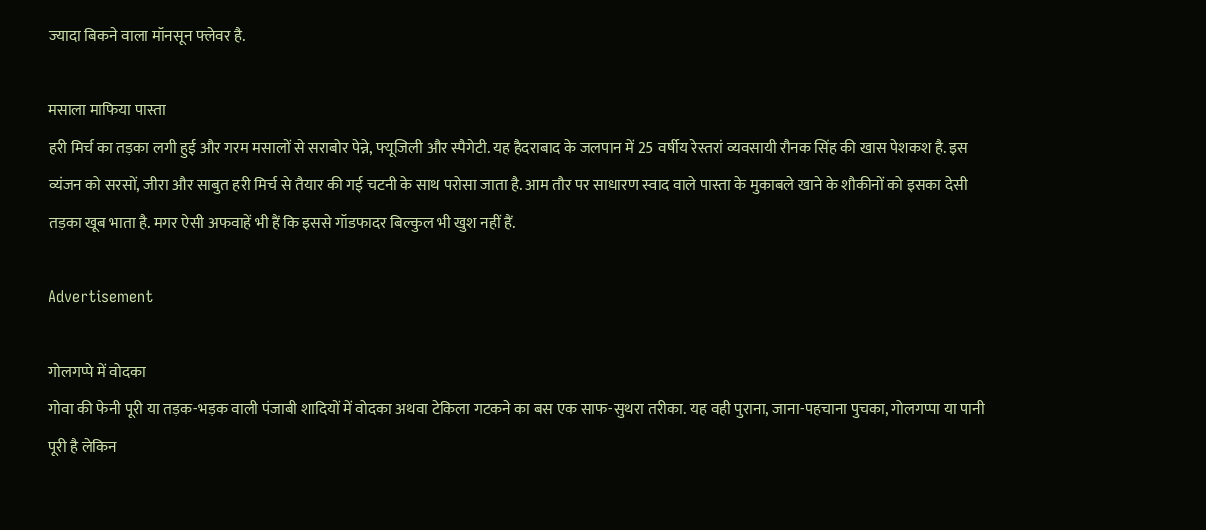ज्‍यादा बिकने वाला मॉनसून फ्लेवर है.

मसाला माफिया पास्ता
हरी मिर्च का तड़का लगी हुई और गरम मसालों से सराबोर पेन्ने, फ्यूजिली और स्पैगेटी. यह हैदराबाद के जलपान में 25 वर्षीय रेस्तरां व्यवसायी रौनक सिंह की खास पेशकश है. इस व्यंजन को सरसों, जीरा और साबुत हरी मिर्च से तैयार की गई चटनी के साथ परोसा जाता है. आम तौर पर साधारण स्वाद वाले पास्ता के मुकाबले खाने के शौकीनों को इसका देसी तड़का खूब भाता है. मगर ऐसी अफवाहें भी हैं कि इससे गॉडफादर बिल्कुल भी खुश नहीं हैं.

Advertisement

गोलगप्पे में वोदका
गोवा की फेनी पूरी या तड़क-भड़क वाली पंजाबी शादियों में वोदका अथवा टेकिला गटकने का बस एक साफ-सुथरा तरीका. यह वही पुराना, जाना-पहचाना पुचका, गोलगप्पा या पानी पूरी है लेकिन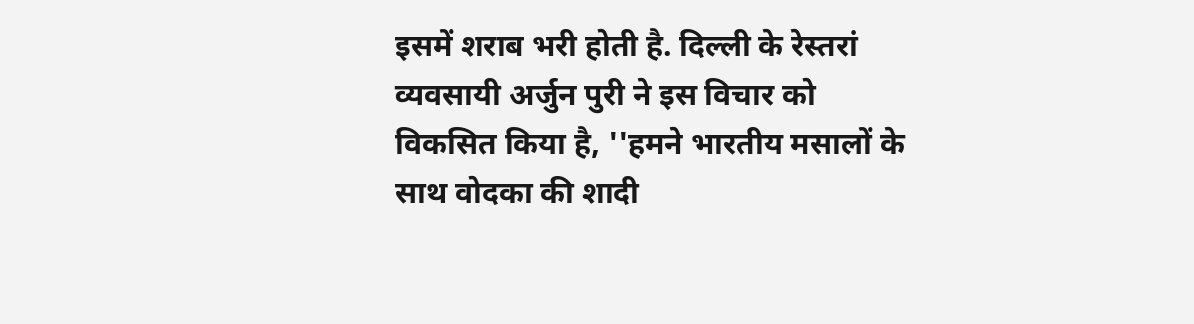इसमें शराब भरी होती है. दिल्ली के रेस्तरां व्यवसायी अर्जुन पुरी ने इस विचार को विकसित किया है, ''हमने भारतीय मसालों के साथ वोदका की शादी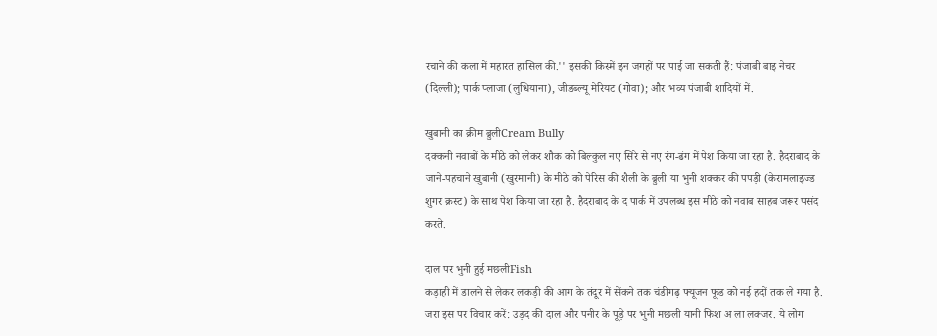रचाने की कला में महारत हासिल की.'' इसकी किस्में इन जगहों पर पाई जा सकती हैं: पंजाबी बाइ नेचर (दिल्ली); पार्क प्लाजा (लुधियाना), जीडब्ल्यू मेरियट (गोवा); और भव्य पंजाबी शादियों में.

खुबानी का क्रीम ब्रुलीCream Bully
दक्कनी नवाबों के मीठे को लेकर शौक को बिल्कुल नए सिरे से नए रंग-ढंग में पेश किया जा रहा है. हैदराबाद के जाने-पहचाने खुबानी (खुरमानी) के मीठे को पेरिस की शैली के ब्रुली या भुनी शक्कर की पपड़ी (केरामलाइज्‍ड शुगर क्रस्ट) के साथ पेश किया जा रहा है. हैदराबाद के द पार्क में उपलब्ध इस मीठे को नवाब साहब जरूर पसंद करते.

दाल पर भुनी हुई मछलीFish
कड़ाही में डालने से लेकर लकड़ी की आग के तंदूर में सेंकने तक चंडीगढ़ फ्यूजन फूड को नई हदों तक ले गया है. जरा इस पर विचार करें: उड़द की दाल और पनीर के पूड़े पर भुनी मछली यानी फिश अ ला लक्जर. ये लोग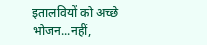इतालवियों को अच्छे भोजन...नहीं,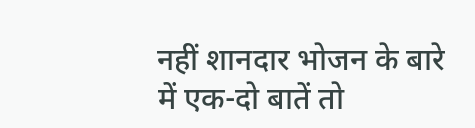नहीं शानदार भोजन के बारे में एक-दो बातें तो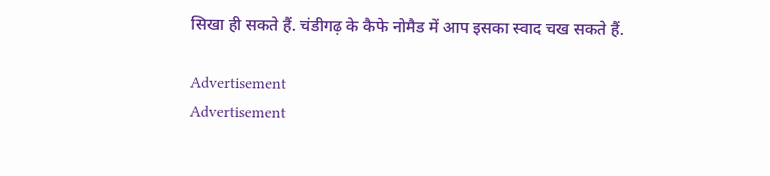सिखा ही सकते हैं. चंडीगढ़ के कैफे नोमैड में आप इसका स्वाद चख सकते हैं.

Advertisement
Advertisement